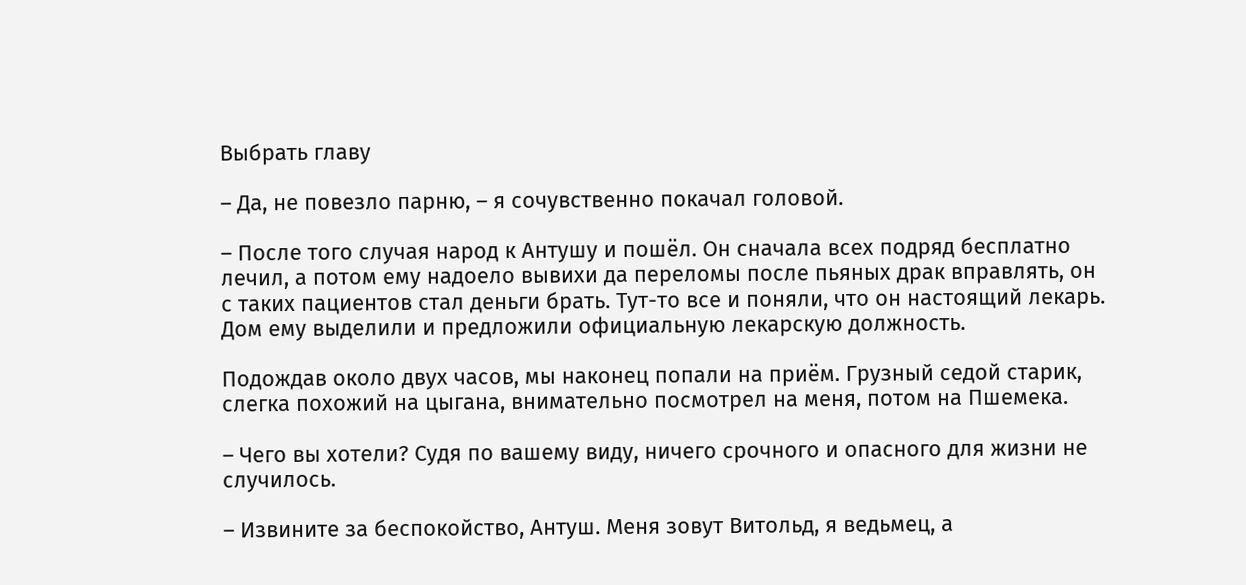Выбрать главу

– Да, не повезло парню, – я сочувственно покачал головой.

– После того случая народ к Антушу и пошёл. Он сначала всех подряд бесплатно лечил, а потом ему надоело вывихи да переломы после пьяных драк вправлять, он с таких пациентов стал деньги брать. Тут-то все и поняли, что он настоящий лекарь. Дом ему выделили и предложили официальную лекарскую должность.

Подождав около двух часов, мы наконец попали на приём. Грузный седой старик, слегка похожий на цыгана, внимательно посмотрел на меня, потом на Пшемека.

– Чего вы хотели? Судя по вашему виду, ничего срочного и опасного для жизни не случилось.

– Извините за беспокойство, Антуш. Меня зовут Витольд, я ведьмец, а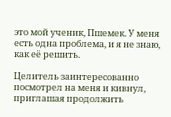это мой ученик, Пшемек. У меня есть одна проблема, и я не знаю, как её решить.

Целитель заинтересованно посмотрел на меня и кивнул, приглашая продолжить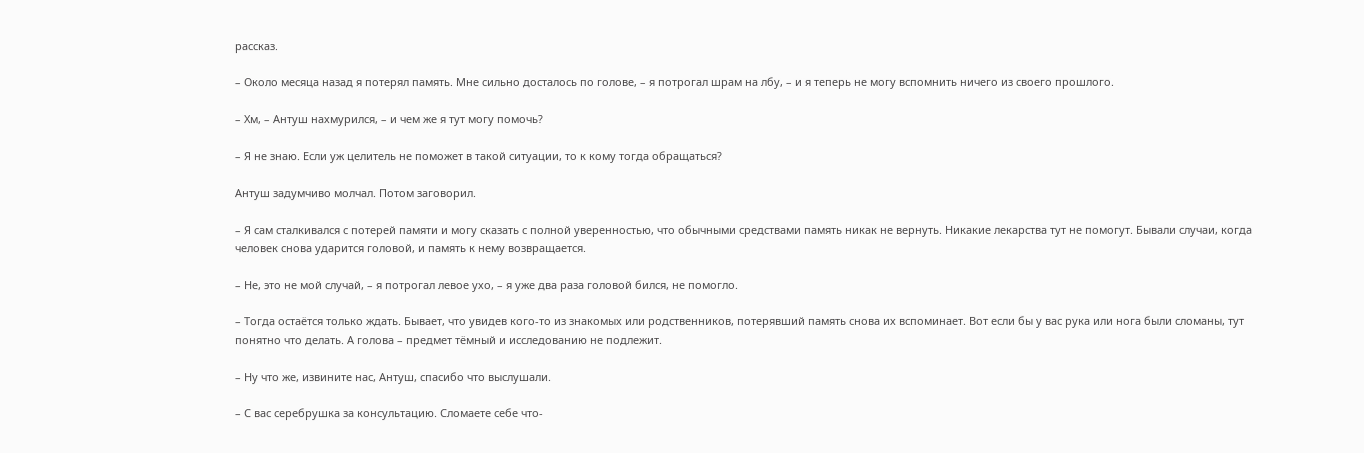рассказ.

– Около месяца назад я потерял память. Мне сильно досталось по голове, – я потрогал шрам на лбу, – и я теперь не могу вспомнить ничего из своего прошлого.

– Хм, – Антуш нахмурился, – и чем же я тут могу помочь?

– Я не знаю. Если уж целитель не поможет в такой ситуации, то к кому тогда обращаться?

Антуш задумчиво молчал. Потом заговорил.

– Я сам сталкивался с потерей памяти и могу сказать с полной уверенностью, что обычными средствами память никак не вернуть. Никакие лекарства тут не помогут. Бывали случаи, когда человек снова ударится головой, и память к нему возвращается.

– Не, это не мой случай, – я потрогал левое ухо, – я уже два раза головой бился, не помогло.

– Тогда остаётся только ждать. Бывает, что увидев кого-то из знакомых или родственников, потерявший память снова их вспоминает. Вот если бы у вас рука или нога были сломаны, тут понятно что делать. А голова – предмет тёмный и исследованию не подлежит.

– Ну что же, извините нас, Антуш, спасибо что выслушали.

– С вас серебрушка за консультацию. Сломаете себе что-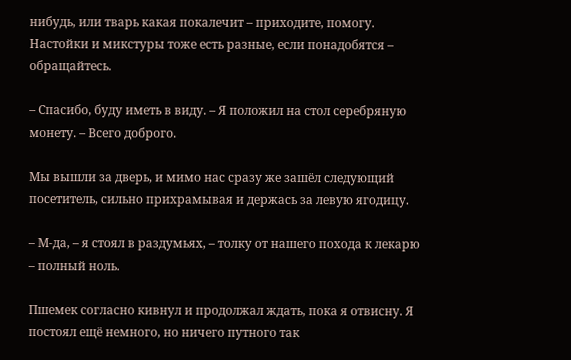нибудь, или тварь какая покалечит – приходите, помогу. Настойки и микстуры тоже есть разные, если понадобятся – обращайтесь.

– Спасибо, буду иметь в виду. – Я положил на стол серебряную монету. – Всего доброго.

Мы вышли за дверь, и мимо нас сразу же зашёл следующий посетитель, сильно прихрамывая и держась за левую ягодицу.

– М-да, – я стоял в раздумьях, – толку от нашего похода к лекарю – полный ноль.

Пшемек согласно кивнул и продолжал ждать, пока я отвисну. Я постоял ещё немного, но ничего путного так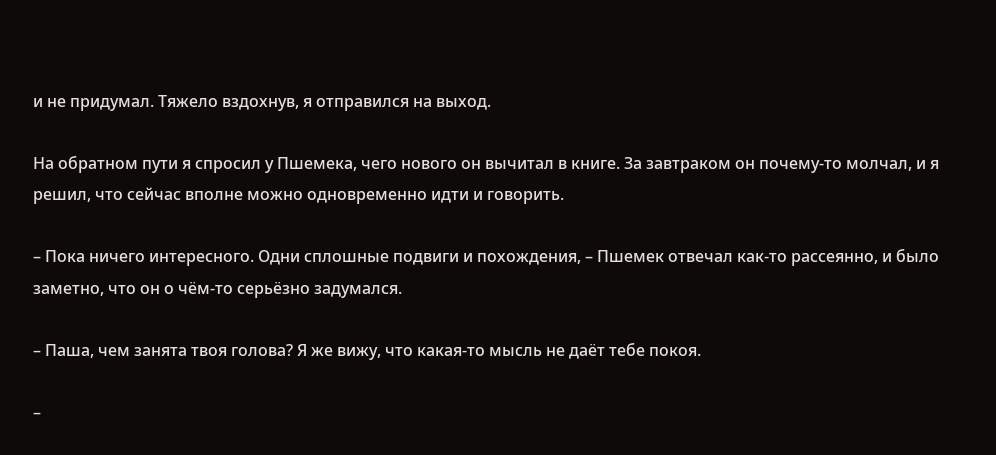и не придумал. Тяжело вздохнув, я отправился на выход.

На обратном пути я спросил у Пшемека, чего нового он вычитал в книге. За завтраком он почему-то молчал, и я решил, что сейчас вполне можно одновременно идти и говорить.

– Пока ничего интересного. Одни сплошные подвиги и похождения, – Пшемек отвечал как-то рассеянно, и было заметно, что он о чём-то серьёзно задумался.

– Паша, чем занята твоя голова? Я же вижу, что какая-то мысль не даёт тебе покоя.

–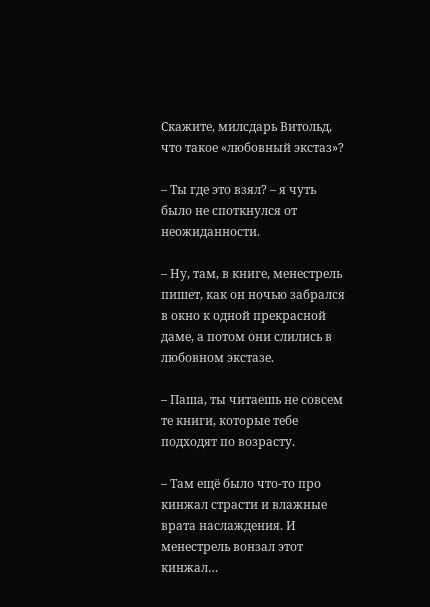Скажите, милсдарь Витольд, что такое «любовный экстаз»?

– Ты где это взял? – я чуть было не споткнулся от неожиданности.

– Ну, там, в книге, менестрель пишет, как он ночью забрался в окно к одной прекрасной даме, а потом они слились в любовном экстазе.

– Паша, ты читаешь не совсем те книги, которые тебе подходят по возрасту.

– Там ещё было что-то про кинжал страсти и влажные врата наслаждения. И менестрель вонзал этот кинжал…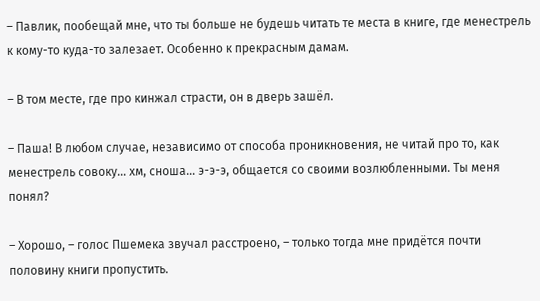– Павлик, пообещай мне, что ты больше не будешь читать те места в книге, где менестрель к кому-то куда-то залезает. Особенно к прекрасным дамам.

– В том месте, где про кинжал страсти, он в дверь зашёл.

– Паша! В любом случае, независимо от способа проникновения, не читай про то, как менестрель совоку… хм, сноша… э-э-э, общается со своими возлюбленными. Ты меня понял?

– Хорошо, – голос Пшемека звучал расстроено, – только тогда мне придётся почти половину книги пропустить.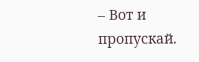– Вот и пропускай.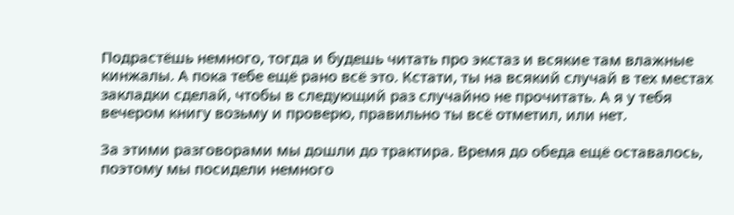Подрастёшь немного, тогда и будешь читать про экстаз и всякие там влажные кинжалы. А пока тебе ещё рано всё это. Кстати, ты на всякий случай в тех местах закладки сделай, чтобы в следующий раз случайно не прочитать. А я у тебя вечером книгу возьму и проверю, правильно ты всё отметил, или нет.

За этими разговорами мы дошли до трактира. Время до обеда ещё оставалось, поэтому мы посидели немного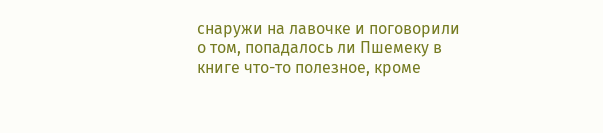снаружи на лавочке и поговорили о том, попадалось ли Пшемеку в книге что-то полезное, кроме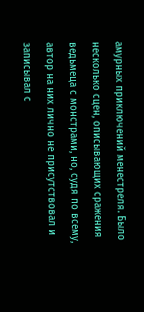амурных приключений менестреля. Было несколько сцен, описывающих сражения ведьмеца с монстрами, но, судя по всему, автор на них лично не присутствовал и записывал с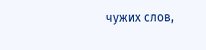чужих слов,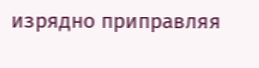изрядно приправляя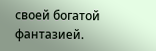своей богатой фантазией.